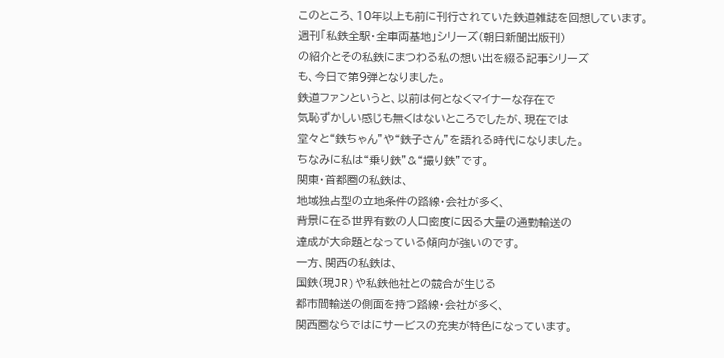このところ、10年以上も前に刊行されていた鉄道雑誌を回想しています。
週刊「私鉄全駅・全車両基地」シリーズ(朝日新聞出版刊)
の紹介とその私鉄にまつわる私の想い出を綴る記事シリーズ
も、今日で第9弾となりました。
鉄道ファンというと、以前は何となくマイナーな存在で
気恥ずかしい感じも無くはないところでしたが、現在では
堂々と“鉄ちゃん”や“鉄子さん”を語れる時代になりました。
ちなみに私は“乗り鉄”&“撮り鉄”です。
関東・首都圏の私鉄は、
地域独占型の立地条件の路線・会社が多く、
背景に在る世界有数の人口密度に因る大量の通勤輸送の
達成が大命題となっている傾向が強いのです。
一方、関西の私鉄は、
国鉄(現JR)や私鉄他社との競合が生じる
都市間輸送の側面を持つ路線・会社が多く、
関西圏ならではにサービスの充実が特色になっています。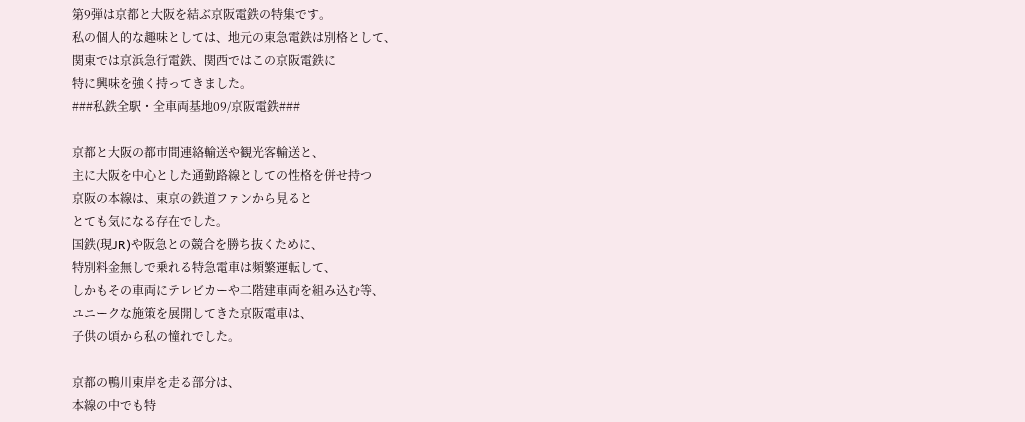第9弾は京都と大阪を結ぶ京阪電鉄の特集です。
私の個人的な趣味としては、地元の東急電鉄は別格として、
関東では京浜急行電鉄、関西ではこの京阪電鉄に
特に興味を強く持ってきました。
###私鉄全駅・全車両基地09/京阪電鉄###

京都と大阪の都市間連絡輸送や観光客輸送と、
主に大阪を中心とした通勤路線としての性格を併せ持つ
京阪の本線は、東京の鉄道ファンから見ると
とても気になる存在でした。
国鉄(現JR)や阪急との競合を勝ち抜くために、
特別料金無しで乗れる特急電車は頻繁運転して、
しかもその車両にテレビカーや二階建車両を組み込む等、
ユニークな施策を展開してきた京阪電車は、
子供の頃から私の憧れでした。

京都の鴨川東岸を走る部分は、
本線の中でも特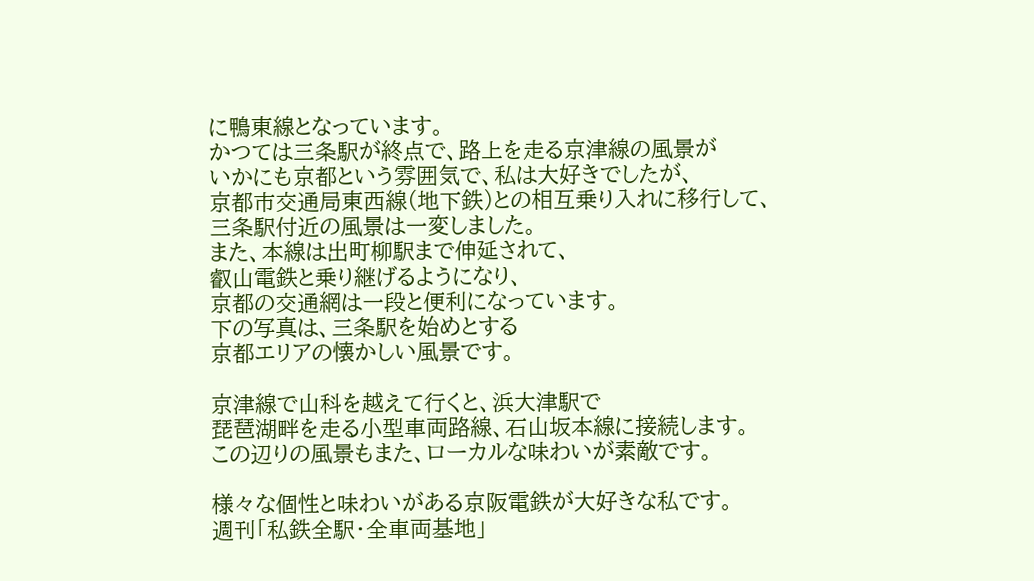に鴨東線となっています。
かつては三条駅が終点で、路上を走る京津線の風景が
いかにも京都という雰囲気で、私は大好きでしたが、
京都市交通局東西線(地下鉄)との相互乗り入れに移行して、
三条駅付近の風景は一変しました。
また、本線は出町柳駅まで伸延されて、
叡山電鉄と乗り継げるようになり、
京都の交通網は一段と便利になっています。
下の写真は、三条駅を始めとする
京都エリアの懐かしい風景です。

京津線で山科を越えて行くと、浜大津駅で
琵琶湖畔を走る小型車両路線、石山坂本線に接続します。
この辺りの風景もまた、ローカルな味わいが素敵です。

様々な個性と味わいがある京阪電鉄が大好きな私です。
週刊「私鉄全駅・全車両基地」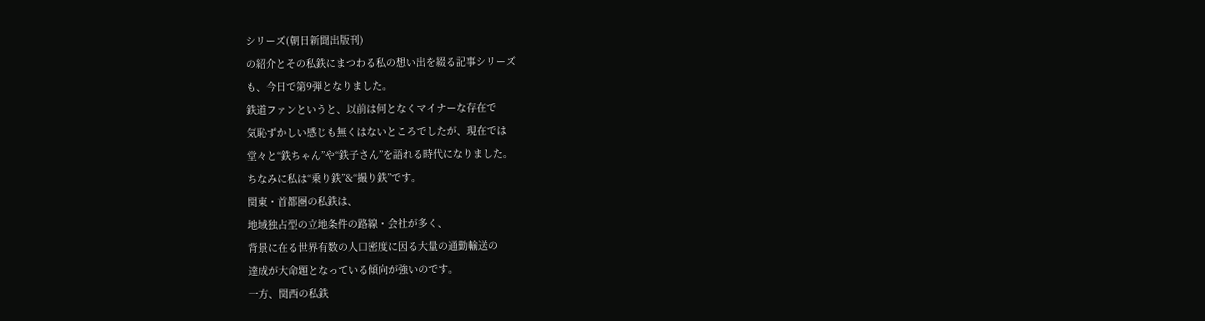シリーズ(朝日新聞出版刊)
の紹介とその私鉄にまつわる私の想い出を綴る記事シリーズ
も、今日で第9弾となりました。
鉄道ファンというと、以前は何となくマイナーな存在で
気恥ずかしい感じも無くはないところでしたが、現在では
堂々と“鉄ちゃん”や“鉄子さん”を語れる時代になりました。
ちなみに私は“乗り鉄”&“撮り鉄”です。
関東・首都圏の私鉄は、
地域独占型の立地条件の路線・会社が多く、
背景に在る世界有数の人口密度に因る大量の通勤輸送の
達成が大命題となっている傾向が強いのです。
一方、関西の私鉄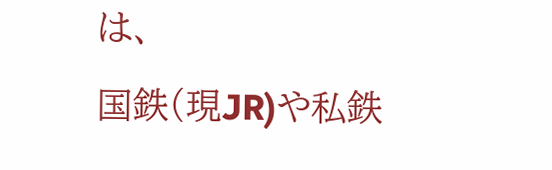は、
国鉄(現JR)や私鉄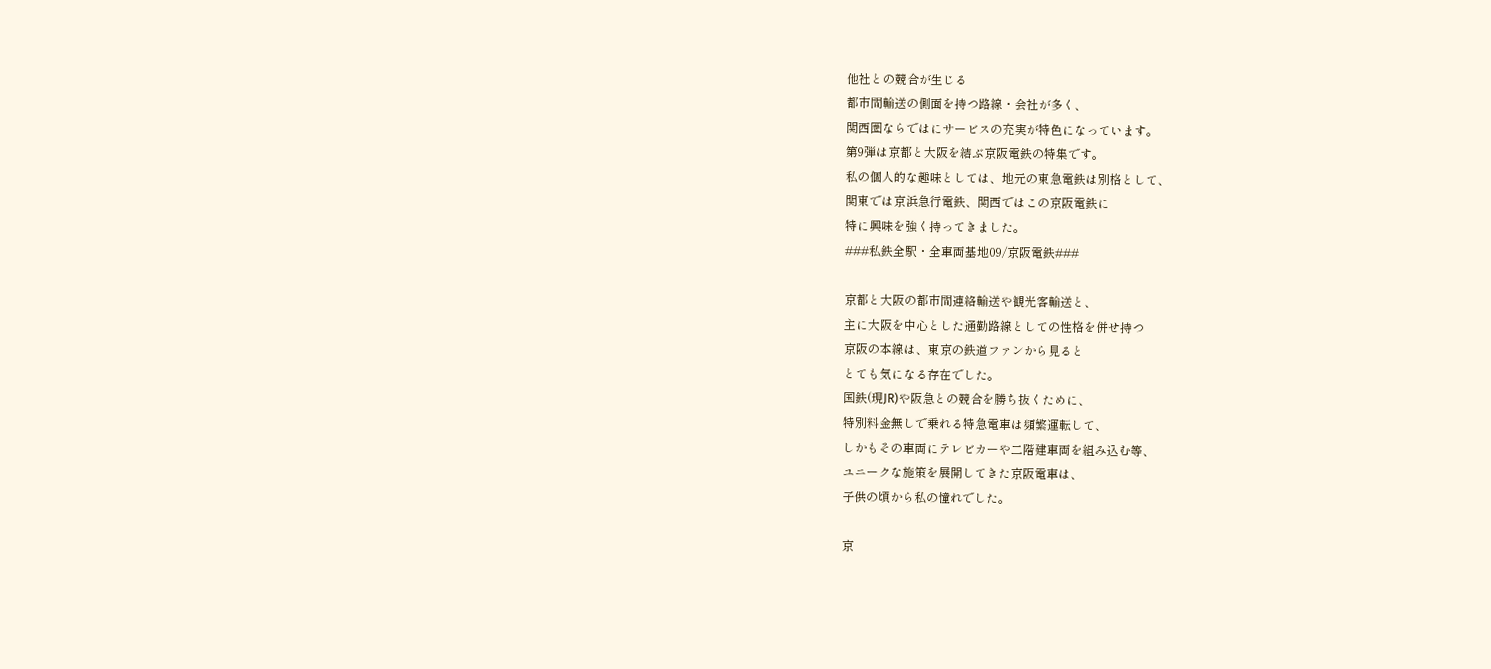他社との競合が生じる
都市間輸送の側面を持つ路線・会社が多く、
関西圏ならではにサービスの充実が特色になっています。
第9弾は京都と大阪を結ぶ京阪電鉄の特集です。
私の個人的な趣味としては、地元の東急電鉄は別格として、
関東では京浜急行電鉄、関西ではこの京阪電鉄に
特に興味を強く持ってきました。
###私鉄全駅・全車両基地09/京阪電鉄###

京都と大阪の都市間連絡輸送や観光客輸送と、
主に大阪を中心とした通勤路線としての性格を併せ持つ
京阪の本線は、東京の鉄道ファンから見ると
とても気になる存在でした。
国鉄(現JR)や阪急との競合を勝ち抜くために、
特別料金無しで乗れる特急電車は頻繁運転して、
しかもその車両にテレビカーや二階建車両を組み込む等、
ユニークな施策を展開してきた京阪電車は、
子供の頃から私の憧れでした。

京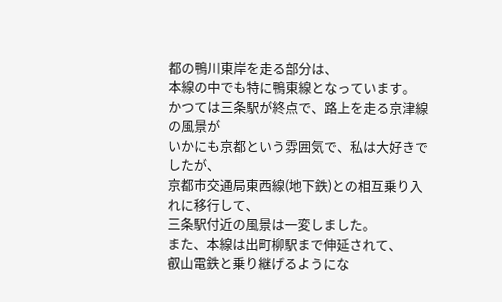都の鴨川東岸を走る部分は、
本線の中でも特に鴨東線となっています。
かつては三条駅が終点で、路上を走る京津線の風景が
いかにも京都という雰囲気で、私は大好きでしたが、
京都市交通局東西線(地下鉄)との相互乗り入れに移行して、
三条駅付近の風景は一変しました。
また、本線は出町柳駅まで伸延されて、
叡山電鉄と乗り継げるようにな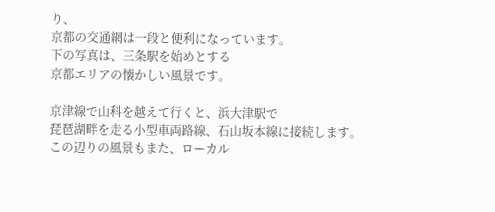り、
京都の交通網は一段と便利になっています。
下の写真は、三条駅を始めとする
京都エリアの懐かしい風景です。

京津線で山科を越えて行くと、浜大津駅で
琵琶湖畔を走る小型車両路線、石山坂本線に接続します。
この辺りの風景もまた、ローカル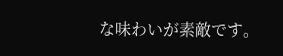な味わいが素敵です。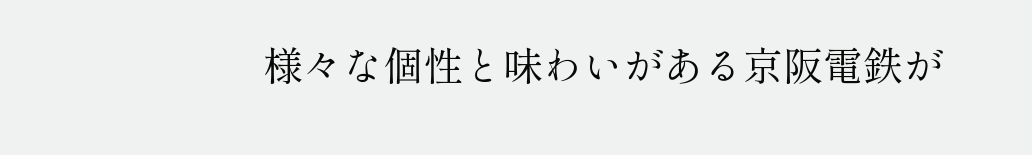様々な個性と味わいがある京阪電鉄が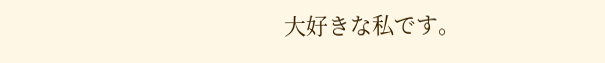大好きな私です。